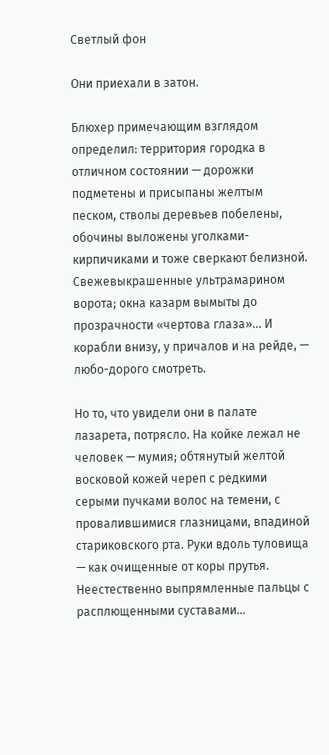Светлый фон

Они приехали в затон.

Блюхер примечающим взглядом определил: территория городка в отличном состоянии — дорожки подметены и присыпаны желтым песком, стволы деревьев побелены, обочины выложены уголками-кирпичиками и тоже сверкают белизной. Свежевыкрашенные ультрамарином ворота; окна казарм вымыты до прозрачности «чертова глаза»… И корабли внизу, у причалов и на рейде, — любо-дорого смотреть.

Но то, что увидели они в палате лазарета, потрясло. На койке лежал не человек — мумия; обтянутый желтой восковой кожей череп с редкими серыми пучками волос на темени, с провалившимися глазницами, впадиной стариковского рта. Руки вдоль туловища — как очищенные от коры прутья. Неестественно выпрямленные пальцы с расплющенными суставами…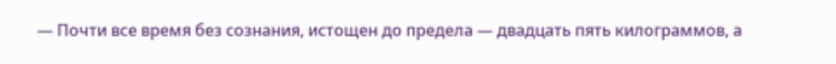— Почти все время без сознания, истощен до предела — двадцать пять килограммов, а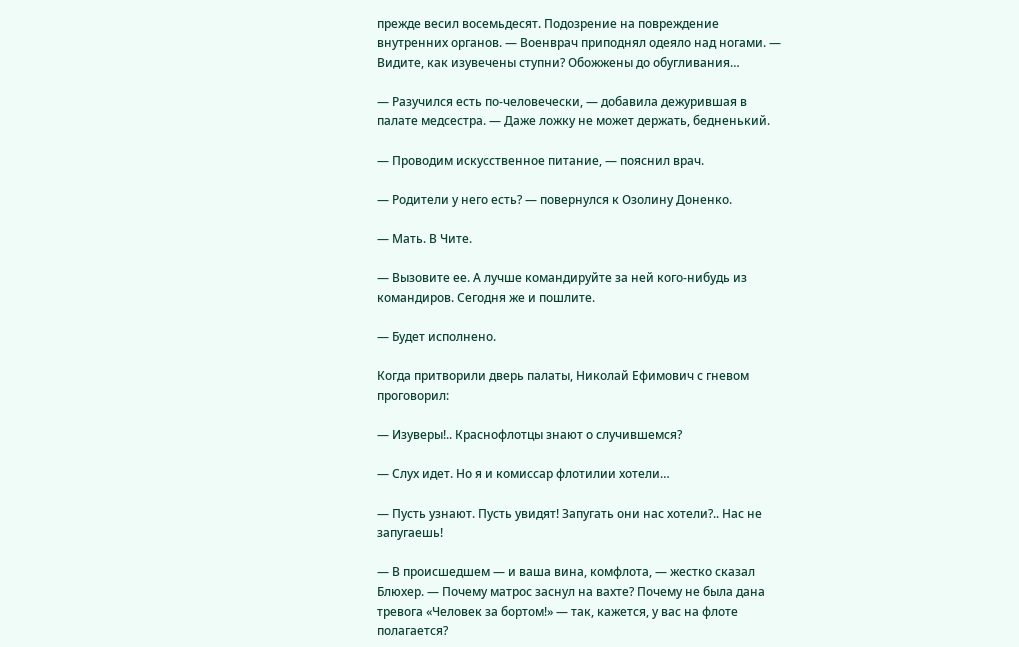прежде весил восемьдесят. Подозрение на повреждение внутренних органов. — Военврач приподнял одеяло над ногами. — Видите, как изувечены ступни? Обожжены до обугливания…

— Разучился есть по-человечески, — добавила дежурившая в палате медсестра. — Даже ложку не может держать, бедненький.

— Проводим искусственное питание, — пояснил врач.

— Родители у него есть? — повернулся к Озолину Доненко.

— Мать. В Чите.

— Вызовите ее. А лучше командируйте за ней кого-нибудь из командиров. Сегодня же и пошлите.

— Будет исполнено.

Когда притворили дверь палаты, Николай Ефимович с гневом проговорил:

— Изуверы!.. Краснофлотцы знают о случившемся?

— Слух идет. Но я и комиссар флотилии хотели…

— Пусть узнают. Пусть увидят! Запугать они нас хотели?.. Нас не запугаешь!

— В происшедшем — и ваша вина, комфлота, — жестко сказал Блюхер. — Почему матрос заснул на вахте? Почему не была дана тревога «Человек за бортом!» — так, кажется, у вас на флоте полагается?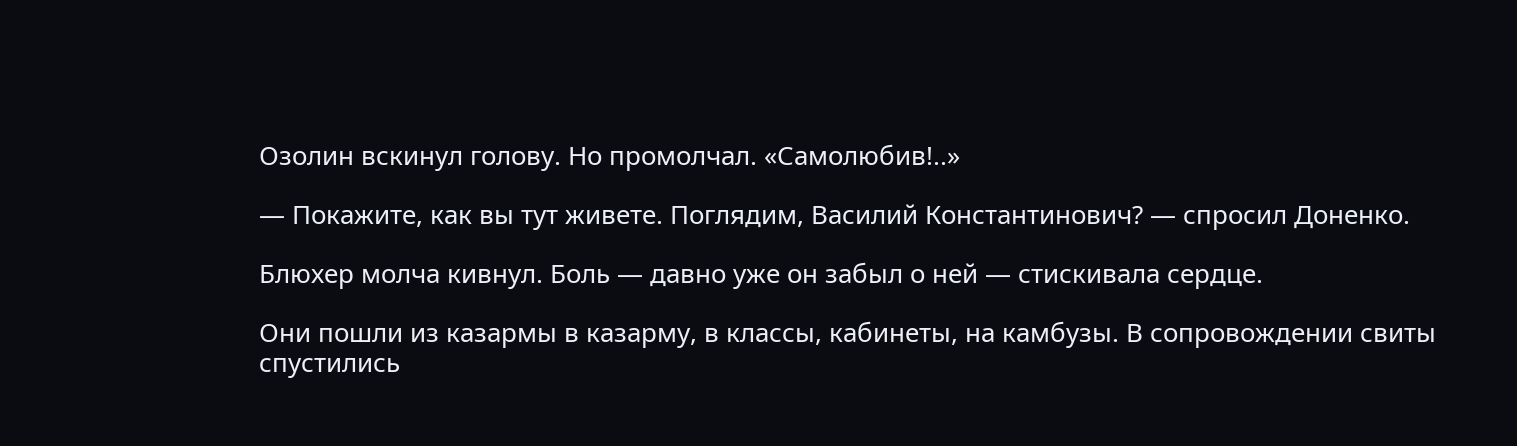Озолин вскинул голову. Но промолчал. «Самолюбив!..»

— Покажите, как вы тут живете. Поглядим, Василий Константинович? — спросил Доненко.

Блюхер молча кивнул. Боль — давно уже он забыл о ней — стискивала сердце.

Они пошли из казармы в казарму, в классы, кабинеты, на камбузы. В сопровождении свиты спустились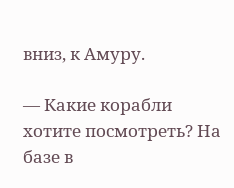вниз, к Амуру.

— Какие корабли хотите посмотреть? На базе в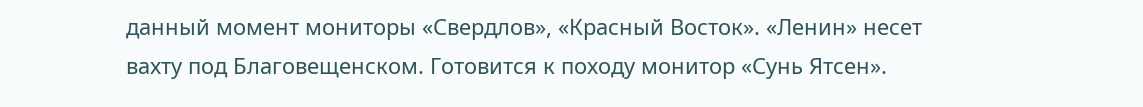данный момент мониторы «Свердлов», «Красный Восток». «Ленин» несет вахту под Благовещенском. Готовится к походу монитор «Сунь Ятсен».